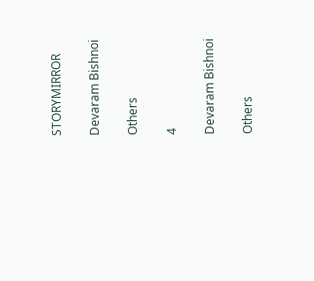STORYMIRROR

Devaram Bishnoi

Others

4

Devaram Bishnoi

Others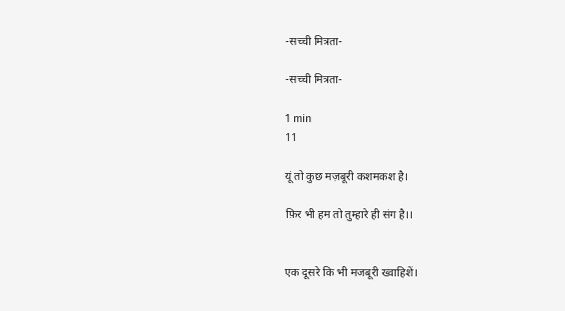-सच्ची मित्रता-

-सच्ची मित्रता-

1 min
11

यूं तो कुछ मज़बूरी कशमकश है।

फ़िर भी हम तो तुम्हारे ही संग है।।


एक दूसरे कि भी मजबूरी ख्वाहिशें।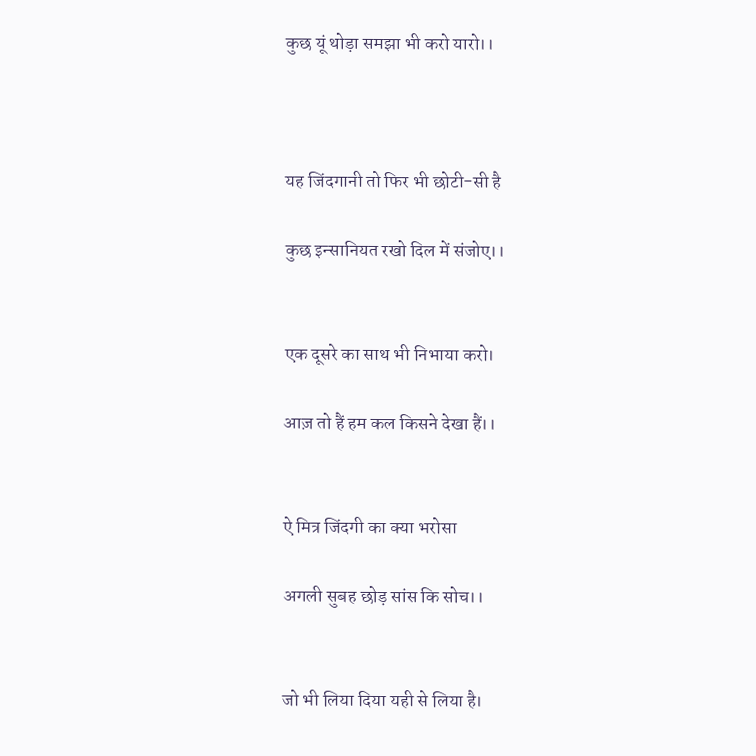कुछ यूं थोड़ा समझा भी करो यारो।।



यह जिंदगानी तो फिर भी छोटी-सी है

कुछ इन्सानियत रखो दिल में संजोए।।


एक दूसरे का साथ भी निभाया करो।

आज़ तो हैं हम कल किसने देखा हैं।।


ऐ मित्र जिंदगी का क्या भरोसा

अगली सुबह छोड़ सांस कि सोच।।


जो भी लिया दिया यही से लिया है।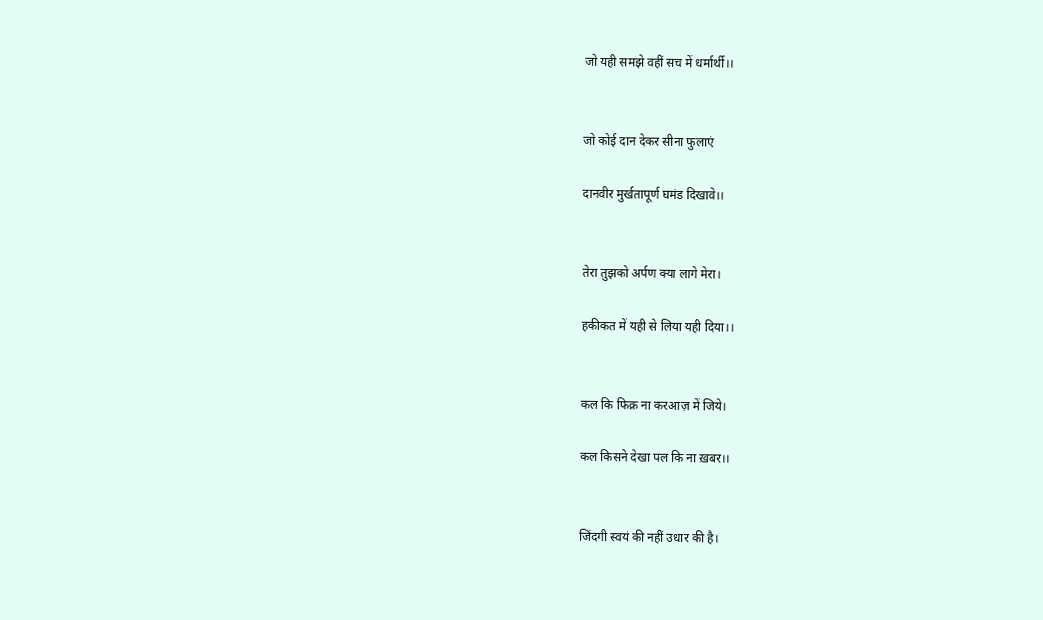जो यही समझे वहीं सच में धर्मार्थी।।


जो कोई दान देकर सीना फुलाएं

दानवीर मुर्खतापूर्ण घमंड दिखावे।।


तेरा तुझको अर्पण क्या लागे मेरा।

हकीकत में यही से लिया यही दिया।।


कल कि फिक्र ना करआज़ में जिये।

कल किसने देखा पल कि ना ख़बर।।


जिंदगी स्वयं की नहीं उधार की है।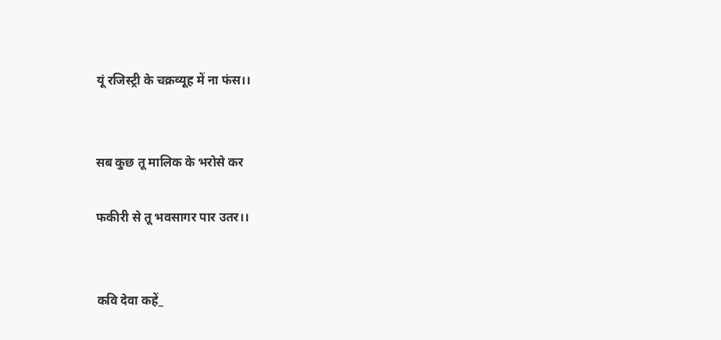यूं रजिस्ट्री के चक्रव्यूह में ना फंस।।


सब कुछ तू मालिक के भरोसे कर

फकीरी से तू भवसागर पार उतर।।


कवि देवा कहें_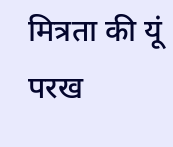मित्रता की यूं परख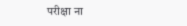परीक्षा ना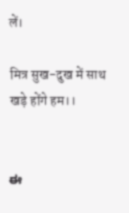लें।

मित्र सुख-दुख में साथ खड़े होंगे हम।।


ಈ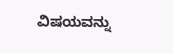ವಿಷಯವನ್ನು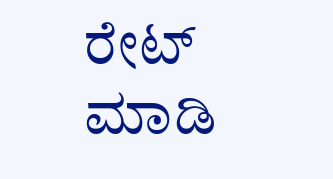ರೇಟ್ ಮಾಡಿ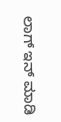ಲಾಗ್ ಇನ್ ಮಾಡಿ